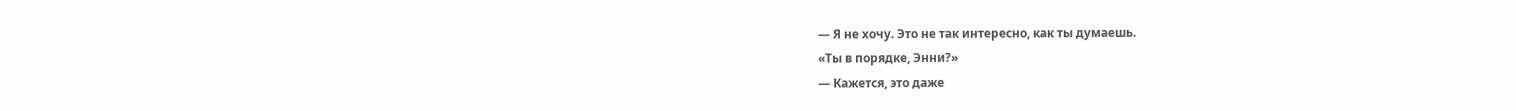— Я не хочу. Это не так интересно, как ты думаешь.
«Ты в порядке, Энни?»
— Кажется, это даже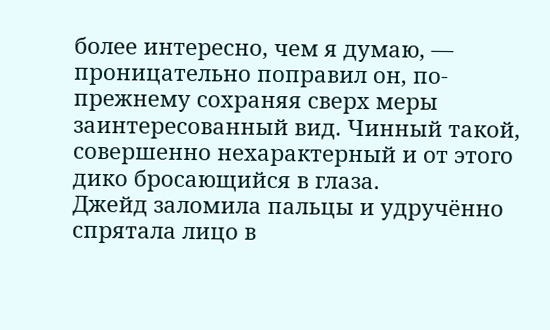более интересно, чем я думаю, — проницательно поправил он, по-прежнему сохраняя сверх меры заинтересованный вид. Чинный такой, совершенно нехарактерный и от этого дико бросающийся в глаза.
Джейд заломила пальцы и удручённо спрятала лицо в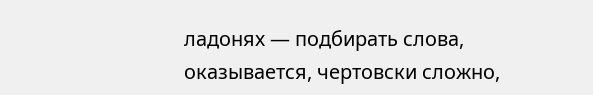ладонях — подбирать слова, оказывается, чертовски сложно,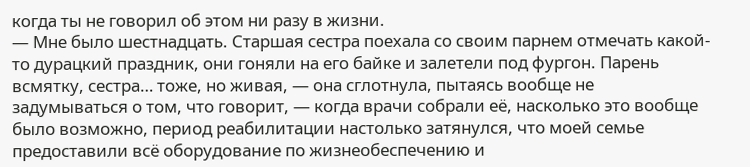когда ты не говорил об этом ни разу в жизни.
— Мне было шестнадцать. Старшая сестра поехала со своим парнем отмечать какой-то дурацкий праздник, они гоняли на его байке и залетели под фургон. Парень всмятку, сестра… тоже, но живая, — она сглотнула, пытаясь вообще не задумываться о том, что говорит, — когда врачи собрали её, насколько это вообще было возможно, период реабилитации настолько затянулся, что моей семье предоставили всё оборудование по жизнеобеспечению и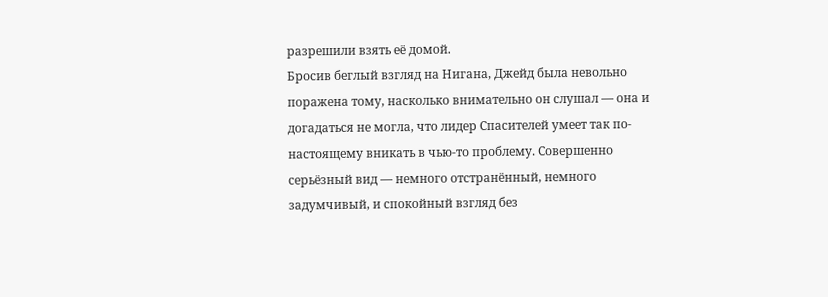разрешили взять её домой.
Бросив беглый взгляд на Нигана, Джейд была невольно поражена тому, насколько внимательно он слушал — она и догадаться не могла, что лидер Спасителей умеет так по-настоящему вникать в чью-то проблему. Совершенно серьёзный вид — немного отстранённый, немного задумчивый, и спокойный взгляд без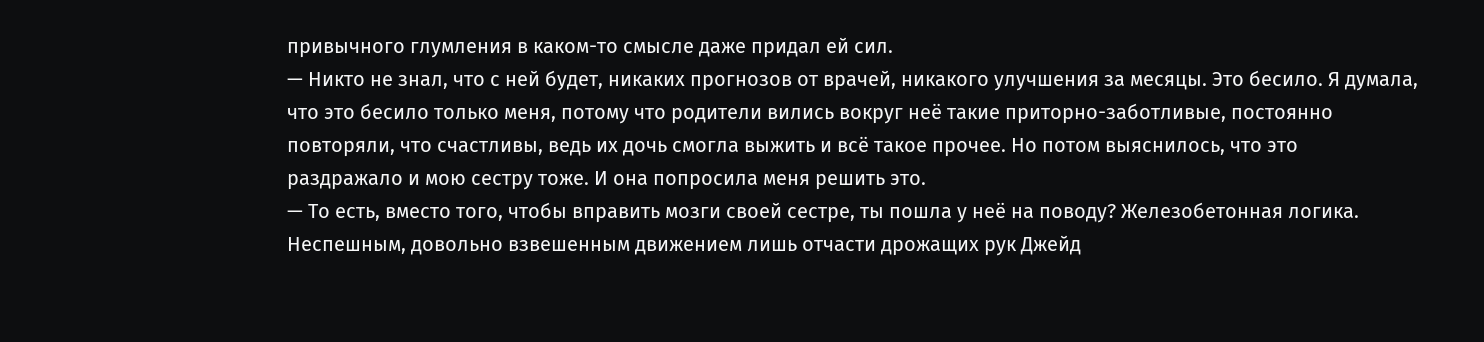привычного глумления в каком-то смысле даже придал ей сил.
— Никто не знал, что с ней будет, никаких прогнозов от врачей, никакого улучшения за месяцы. Это бесило. Я думала, что это бесило только меня, потому что родители вились вокруг неё такие приторно-заботливые, постоянно повторяли, что счастливы, ведь их дочь смогла выжить и всё такое прочее. Но потом выяснилось, что это раздражало и мою сестру тоже. И она попросила меня решить это.
— То есть, вместо того, чтобы вправить мозги своей сестре, ты пошла у неё на поводу? Железобетонная логика.
Неспешным, довольно взвешенным движением лишь отчасти дрожащих рук Джейд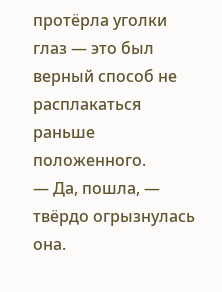протёрла уголки глаз — это был верный способ не расплакаться раньше положенного.
— Да, пошла, — твёрдо огрызнулась она.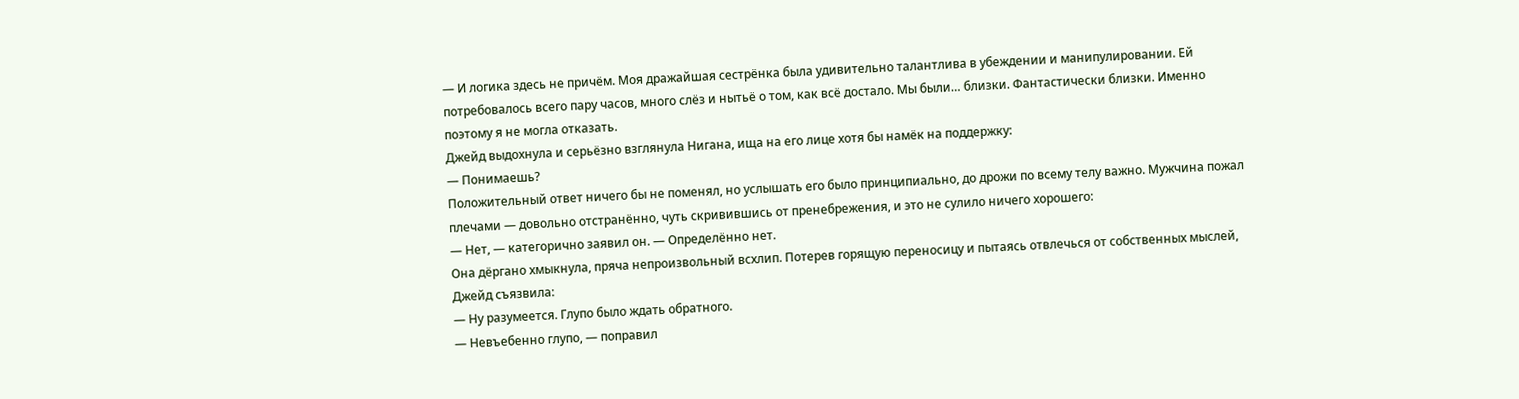— И логика здесь не причём. Моя дражайшая сестрёнка была удивительно талантлива в убеждении и манипулировании. Ей потребовалось всего пару часов, много слёз и нытьё о том, как всё достало. Мы были… близки. Фантастически близки. Именно поэтому я не могла отказать.
Джейд выдохнула и серьёзно взглянула Нигана, ища на его лице хотя бы намёк на поддержку:
— Понимаешь?
Положительный ответ ничего бы не поменял, но услышать его было принципиально, до дрожи по всему телу важно. Мужчина пожал плечами — довольно отстранённо, чуть скривившись от пренебрежения, и это не сулило ничего хорошего:
— Нет, — категорично заявил он. — Определённо нет.
Она дёргано хмыкнула, пряча непроизвольный всхлип. Потерев горящую переносицу и пытаясь отвлечься от собственных мыслей, Джейд съязвила:
— Ну разумеется. Глупо было ждать обратного.
— Невъебенно глупо, — поправил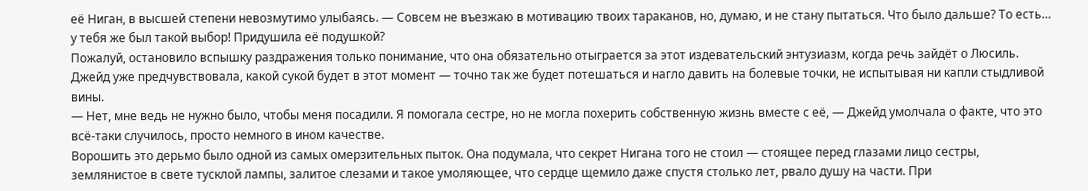её Ниган, в высшей степени невозмутимо улыбаясь. — Совсем не въезжаю в мотивацию твоих тараканов, но, думаю, и не стану пытаться. Что было дальше? То есть… у тебя же был такой выбор! Придушила её подушкой?
Пожалуй, остановило вспышку раздражения только понимание, что она обязательно отыграется за этот издевательский энтузиазм, когда речь зайдёт о Люсиль. Джейд уже предчувствовала, какой сукой будет в этот момент — точно так же будет потешаться и нагло давить на болевые точки, не испытывая ни капли стыдливой вины.
— Нет, мне ведь не нужно было, чтобы меня посадили. Я помогала сестре, но не могла похерить собственную жизнь вместе с её, — Джейд умолчала о факте, что это всё-таки случилось, просто немного в ином качестве.
Ворошить это дерьмо было одной из самых омерзительных пыток. Она подумала, что секрет Нигана того не стоил — стоящее перед глазами лицо сестры, землянистое в свете тусклой лампы, залитое слезами и такое умоляющее, что сердце щемило даже спустя столько лет, рвало душу на части. При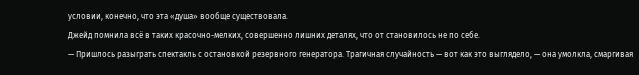условии, конечно, что эта «душа» вообще существовала.
Джейд помнила всё в таких красочно-мелких, совершенно лишних деталях, что от становилось не по себе.
— Пришлось разыграть спектакль с остановкой резервного генератора. Трагичная случайность — вот как это выглядело, — она умолкла, смаргивая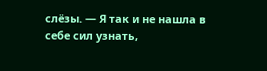слёзы. — Я так и не нашла в себе сил узнать,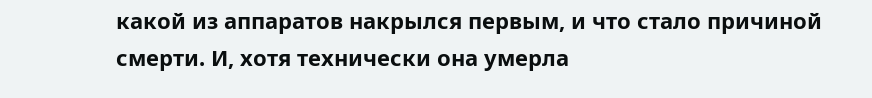какой из аппаратов накрылся первым, и что стало причиной смерти. И, хотя технически она умерла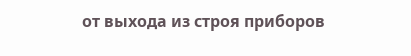от выхода из строя приборов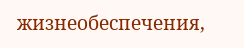жизнеобеспечения,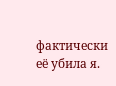фактически её убила я.